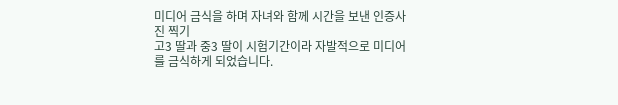미디어 금식을 하며 자녀와 함께 시간을 보낸 인증사진 찍기
고3 딸과 중3 딸이 시험기간이라 자발적으로 미디어를 금식하게 되었습니다.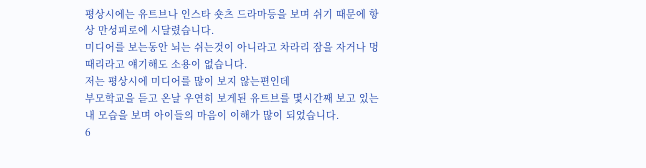평상시에는 유트브나 인스타 숏츠 드라마등을 보며 쉬기 때문에 항상 만성피로에 시달렸습니다.
미디어를 보는동안 뇌는 쉬는것이 아니라고 차라리 잠을 자거나 멍 때리라고 얘기해도 소용이 없습니다.
저는 평상시에 미디어를 많이 보지 않는편인데
부모학교을 듣고 온날 우연히 보게된 유트브를 몇시간째 보고 있는 내 모습을 보며 아이들의 마음이 이해가 많이 되었습니다.
6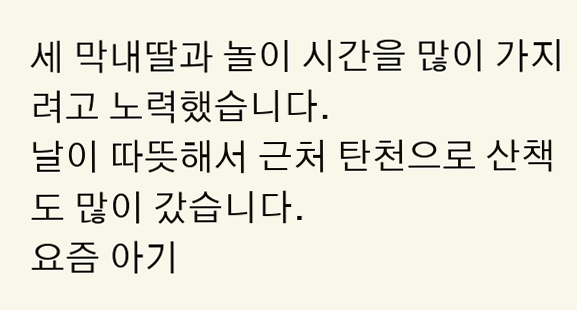세 막내딸과 놀이 시간을 많이 가지려고 노력했습니다.
날이 따뜻해서 근처 탄천으로 산책도 많이 갔습니다.
요즘 아기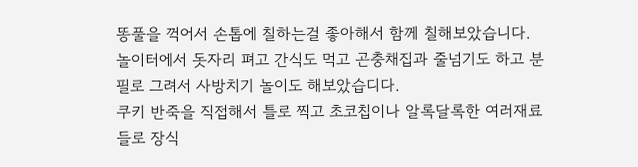똥풀을 꺽어서 손톱에 칠하는걸 좋아해서 함께 칠해보았습니다.
놀이터에서 돗자리 펴고 간식도 먹고 곤충채집과 줄넘기도 하고 분필로 그려서 사방치기 놀이도 해보았습디다.
쿠키 반죽을 직접해서 틀로 찍고 초코칩이나 알록달록한 여러재료들로 장식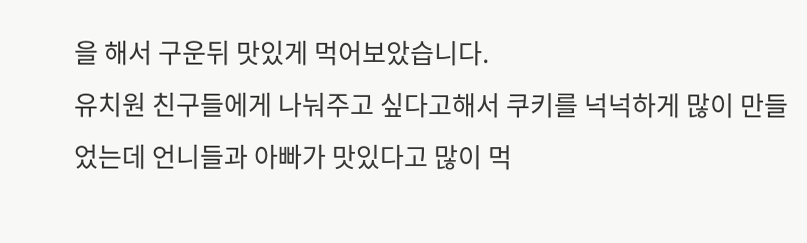을 해서 구운뒤 맛있게 먹어보았습니다.
유치원 친구들에게 나눠주고 싶다고해서 쿠키를 넉넉하게 많이 만들었는데 언니들과 아빠가 맛있다고 많이 먹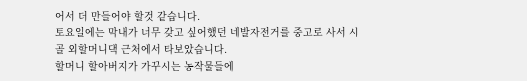어서 더 만들어야 할것 같습니다.
토요일에는 막내가 너무 갖고 싶어했던 네발자전거를 중고로 사서 시골 외할머니댁 근처에서 타보았습니다.
할머니 할아버지가 가꾸시는 농작물들에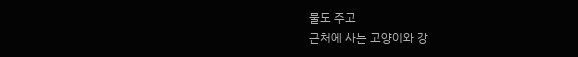물도 주고
근처에 사는 고양이와 강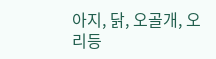아지, 닭, 오골개, 오리등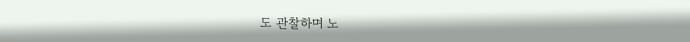도 관찰하며 노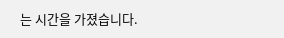는 시간을 가졌습니다.